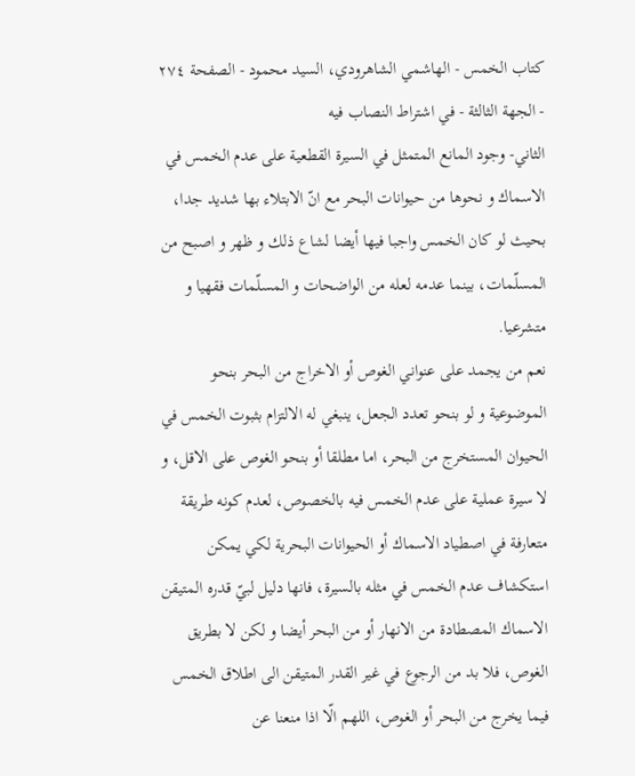كتاب الخمس - الهاشمي الشاهرودي، السيد محمود - الصفحة ٢٧٤ - الجهة الثالثة - في اشتراط النصاب فيه
الثاني- وجود المانع المتمثل في السيرة القطعية على عدم الخمس في الاسماك و نحوها من حيوانات البحر مع انّ الابتلاء بها شديد جدا، بحيث لو كان الخمس واجبا فيها أيضا لشاع ذلك و ظهر و اصبح من المسلّمات، بينما عدمه لعله من الواضحات و المسلّمات فقهيا و متشرعيا.
نعم من يجمد على عنواني الغوص أو الاخراج من البحر بنحو الموضوعية و لو بنحو تعدد الجعل، ينبغي له الالتزام بثبوت الخمس في الحيوان المستخرج من البحر، اما مطلقا أو بنحو الغوص على الاقل، و لا سيرة عملية على عدم الخمس فيه بالخصوص، لعدم كونه طريقة متعارفة في اصطياد الاسماك أو الحيوانات البحرية لكي يمكن استكشاف عدم الخمس في مثله بالسيرة، فانها دليل لبيّ قدره المتيقن الاسماك المصطادة من الانهار أو من البحر أيضا و لكن لا بطريق الغوص، فلا بد من الرجوع في غير القدر المتيقن الى اطلاق الخمس فيما يخرج من البحر أو الغوص، اللهم الّا اذا منعنا عن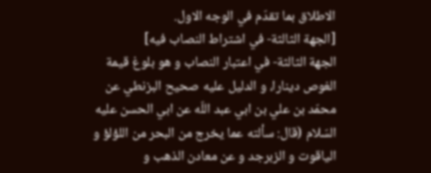الاطلاق بما تقدّم في الوجه الاول.
[الجهة الثالثة- في اشتراط النصاب فيه]
الجهة الثالثة- في اعتبار النصاب و هو بلوغ قيمة الغوص دينارا، و الدليل عليه صحيح البزنطي عن محمّد بن علي بن ابي عبد اللّه عن ابي الحسن عليه السّلام (قال: سألته عما يخرج من البحر من اللؤلؤ و الياقوت و الزبرجد و عن معادن الذهب و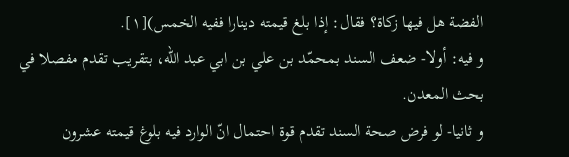الفضة هل فيها زكاة؟ فقال: إذا بلغ قيمته دينارا ففيه الخمس)[١].
و فيه: أولا- ضعف السند بمحمّد بن علي بن ابي عبد اللّه، بتقريب تقدم مفصلا في بحث المعدن.
و ثانيا- لو فرض صحة السند تقدم قوة احتمال انّ الوارد فيه بلوغ قيمته عشرون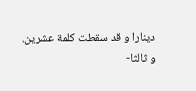دينارا و قد سقطت كلمة عشرين.
و ثالثا-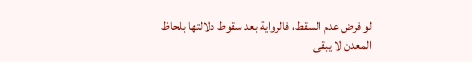لو فرض عدم السقط، فالرواية بعد سقوط دلالتها بلحاظ المعدن لا يبقى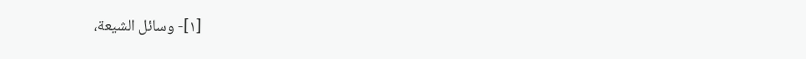[١]- وسائل الشيعة،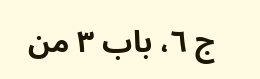ج ٦، باب ٣ من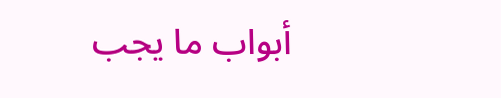أبواب ما يجب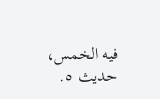فيه الخمس، حديث ٥.